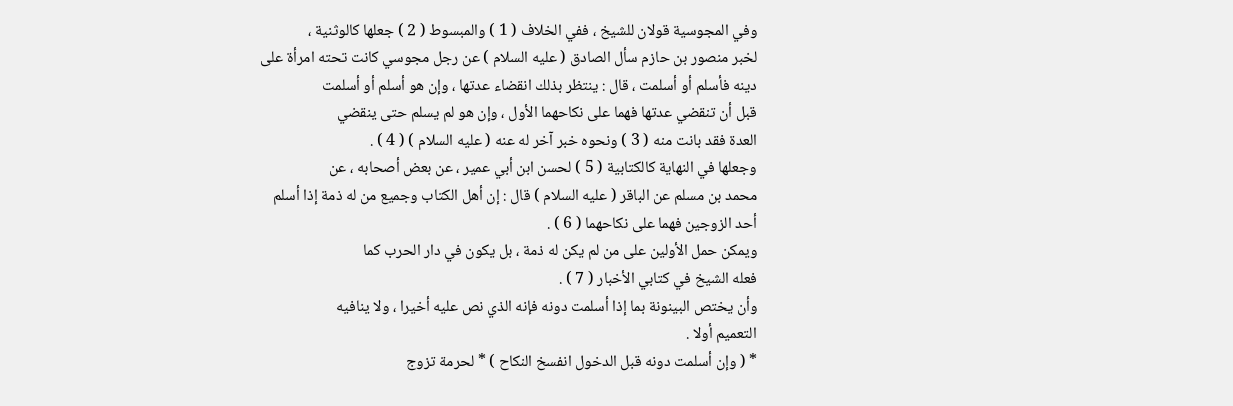وفي المجوسية قولان للشيخ ، ففي الخلاف ( 1 ) والمبسوط ( 2 ) جعلها كالوثنية ،
لخبر منصور بن حازم سأل الصادق ( عليه السلام ) عن رجل مجوسي كانت تحته امرأة على
دينه فأسلم أو أسلمت ، قال : ينتظر بذلك انقضاء عدتها ، وإن هو أسلم أو أسلمت
قبل أن تنقضي عدتها فهما على نكاحهما الأول ، وإن هو لم يسلم حتى ينقضي
العدة فقد بانت منه ( 3 ) ونحوه خبر آخر له عنه ( عليه السلام ) ( 4 ) .
وجعلها في النهاية كالكتابية ( 5 ) لحسن ابن أبي عمير ، عن بعض أصحابه ، عن
محمد بن مسلم عن الباقر ( عليه السلام ) قال : إن أهل الكتاب وجميع من له ذمة إذا أسلم
أحد الزوجين فهما على نكاحهما ( 6 ) .
ويمكن حمل الأولين على من لم يكن له ذمة ، بل يكون في دار الحرب كما
فعله الشيخ في كتابي الأخبار ( 7 ) .
وأن يختص البينونة بما إذا أسلمت دونه فإنه الذي نص عليه أخيرا ، ولا ينافيه
التعميم أولا .
* ( وإن أسلمت دونه قبل الدخول انفسخ النكاح ) * لحرمة تزوج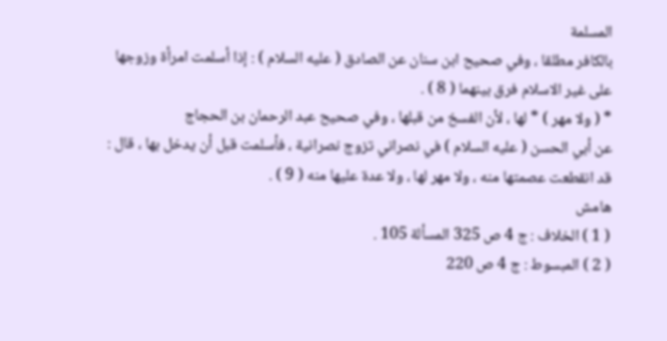المسلمة
بالكافر مطلقا ، وفي صحيح ابن سنان عن الصادق ( عليه السلام ) : إذا أسلمت امرأة وزوجها
على غير الاسلام فرق بينهما ( 8 ) .
* ( ولا مهر ) * لها ، لأن الفسخ من قبلها ، وفي صحيح عبد الرحمان بن الحجاج
عن أبي الحسن ( عليه السلام ) في نصراني تزوج نصرانية ، فأسلمت قبل أن يدخل بها ، قال :
قد انقطعت عصمتها منه ، ولا مهر لها ، ولا عدة عليها منه ( 9 ) .
هامش
( 1 ) الخلاف : ج 4 ص 325 المسألة 105 .
( 2 ) المبسوط : ج 4 ص 220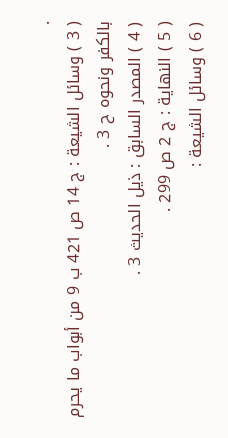.
( 3 ) وسائل الشيعة : ج 14 ص 421 ب 9 من أبواب ما يحرم بالكفر ونحوه ح 3 .
( 4 ) المصدر السابق : ذيل الحديث 3 .
( 5 ) النهاية : ج 2 ص 299 .
( 6 ) وسائل الشيعة :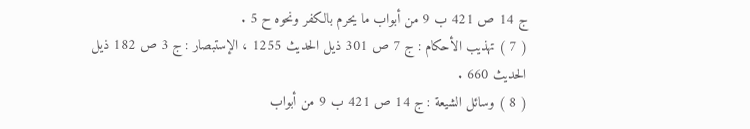ج 14 ص 421 ب 9 من أبواب ما يحرم بالكفر ونحوه ح 5 .
( 7 ) تهذيب الأحكام : ج 7 ص 301 ذيل الحديث 1255 ، الإستبصار : ج 3 ص 182 ذيل
الحديث 660 .
( 8 ) وسائل الشيعة : ج 14 ص 421 ب 9 من أبواب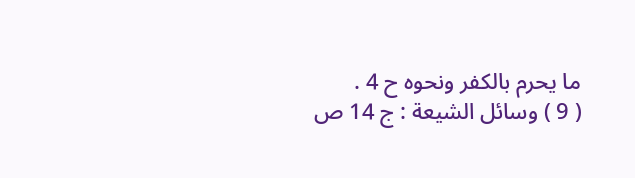ما يحرم بالكفر ونحوه ح 4 .
( 9 ) وسائل الشيعة : ج 14 ص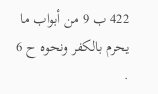422 ب 9 من أبواب ما يحرم بالكفر ونحوه ح 6 .